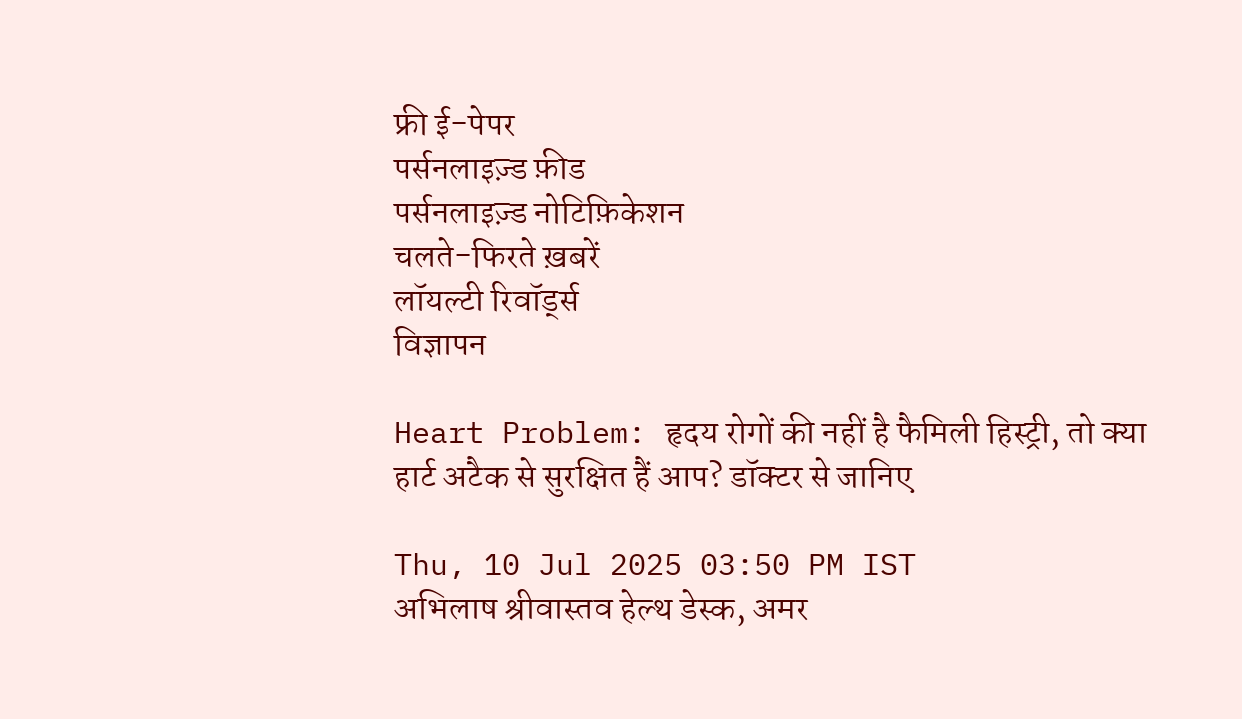फ्री ई-पेपर
पर्सनलाइज़्ड फ़ीड
पर्सनलाइज़्ड नोटिफ़िकेशन
चलते-फिरते ख़बरें
लॉयल्टी रिवॉर्ड्स
विज्ञापन

Heart Problem: हृदय रोगों की नहीं है फैमिली हिस्ट्री, तो क्या हार्ट अटैक से सुरक्षित हैं आप? डॉक्टर से जानिए

Thu, 10 Jul 2025 03:50 PM IST
अभिलाष श्रीवास्तव हेल्थ डेस्क, अमर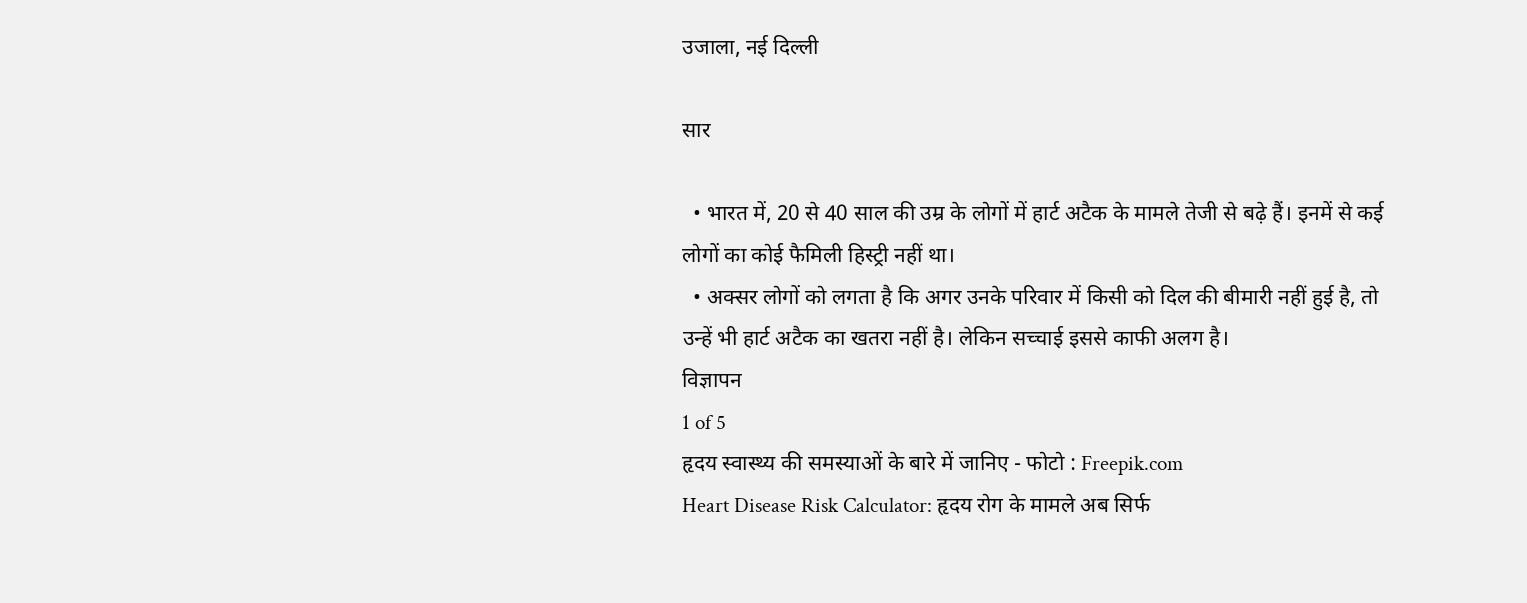उजाला, नई दिल्ली

सार

  • भारत में, 20 से 40 साल की उम्र के लोगों में हार्ट अटैक के मामले तेजी से बढ़े हैं। इनमें से कई लोगों का कोई फैमिली हिस्ट्री नहीं था।
  • अक्सर लोगों को लगता है कि अगर उनके परिवार में किसी को दिल की बीमारी नहीं हुई है, तो उन्हें भी हार्ट अटैक का खतरा नहीं है। लेकिन सच्चाई इससे काफी अलग है।
विज्ञापन
1 of 5
हृदय स्वास्थ्य की समस्याओं के बारे में जानिए - फोटो : Freepik.com
Heart Disease Risk Calculator: हृदय रोग के मामले अब सिर्फ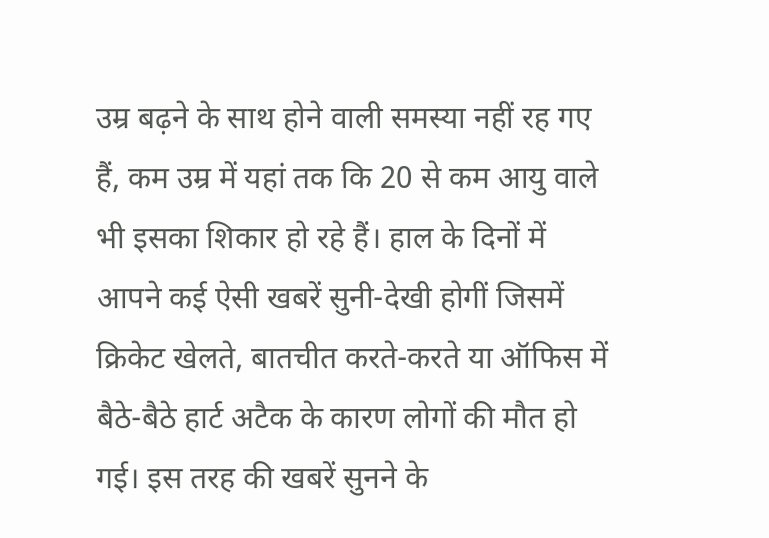उम्र बढ़ने के साथ होने वाली समस्या नहीं रह गए हैं, कम उम्र में यहां तक कि 20 से कम आयु वाले भी इसका शिकार हो रहे हैं। हाल के दिनों में आपने कई ऐसी खबरें सुनी-देखी होगीं जिसमें क्रिकेट खेलते, बातचीत करते-करते या ऑफिस में बैठे-बैठे हार्ट अटैक के कारण लोगों की मौत हो गई। इस तरह की खबरें सुनने के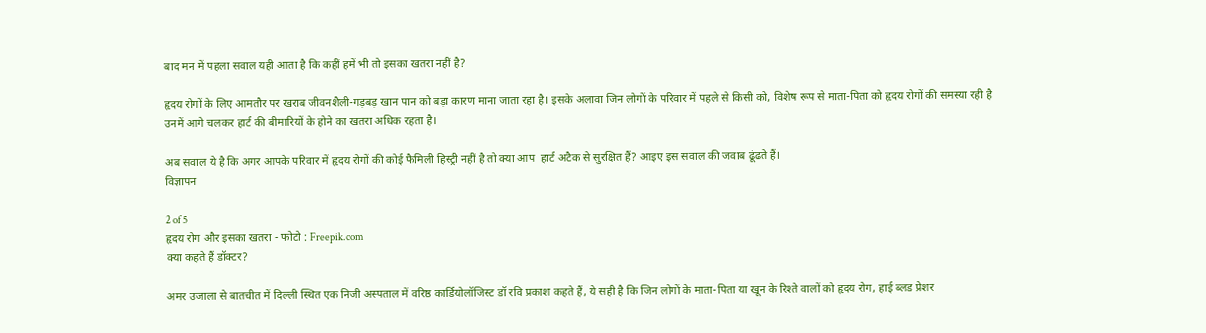बाद मन में पहला सवाल यही आता है कि कहीं हमें भी तो इसका खतरा नहीं है?

हृदय रोगों के लिए आमतौर पर खराब जीवनशैली-गड़बड़ खान पान को बड़ा कारण माना जाता रहा है। इसके अलावा जिन लोगों के परिवार में पहले से किसी को, विशेष रूप से माता-पिता को हृदय रोगों की समस्या रही है उनमें आगे चलकर हार्ट की बीमारियों के होने का खतरा अधिक रहता है।

अब सवाल ये है कि अगर आपके परिवार में हृदय रोगों की कोई फैमिली हिस्ट्री नहीं है तो क्या आप  हार्ट अटैक से सुरक्षित हैं? आइए इस सवाल की जवाब ढूंढते हैं।
विज्ञापन

2 of 5
हृदय रोग और इसका खतरा - फोटो : Freepik.com
क्या कहते हैं डॉक्टर?

अमर उजाला से बातचीत में दिल्ली स्थित एक निजी अस्पताल में वरिष्ठ कार्डियोलॉजिस्ट डॉ रवि प्रकाश कहते हैं, ये सही है कि जिन लोगों के माता-पिता या खून के रिश्ते वालों को हृदय रोग, हाई ब्लड प्रेशर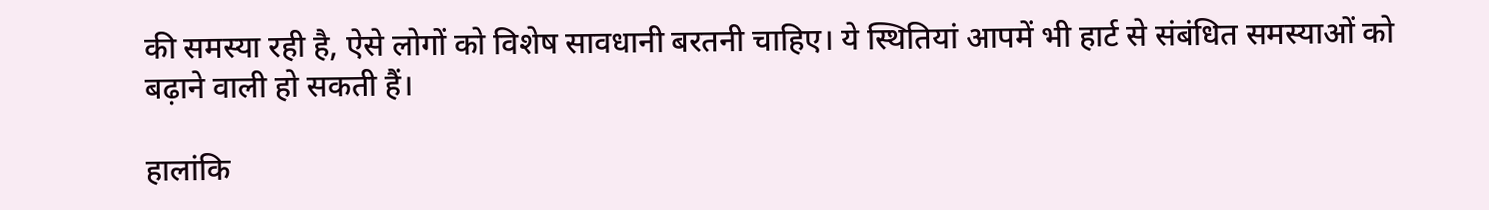की समस्या रही है, ऐसे लोगों को विशेष सावधानी बरतनी चाहिए। ये स्थितियां आपमें भी हार्ट से संबंधित समस्याओं को बढ़ाने वाली हो सकती हैं।

हालांकि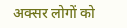अक्सर लोगों को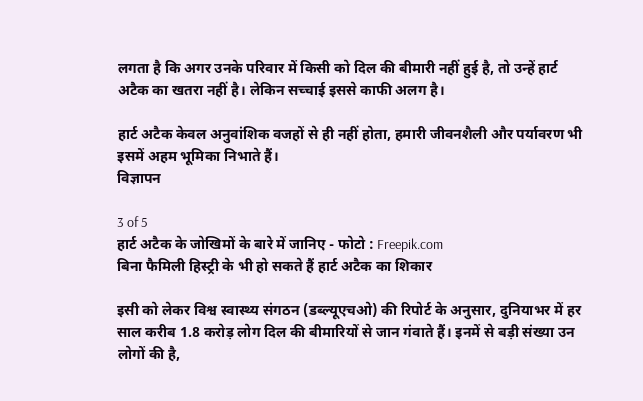लगता है कि अगर उनके परिवार में किसी को दिल की बीमारी नहीं हुई है, तो उन्हें हार्ट अटैक का खतरा नहीं है। लेकिन सच्चाई इससे काफी अलग है।

हार्ट अटैक केवल अनुवांशिक वजहों से ही नहीं होता, हमारी जीवनशैली और पर्यावरण भी इसमें अहम भूमिका निभाते हैं।
विज्ञापन

3 of 5
हार्ट अटैक के जोखिमों के बारे में जानिए - फोटो : Freepik.com
बिना फैमिली हिस्ट्री के भी हो सकते हैं हार्ट अटैक का शिकार

इसी को लेकर विश्व स्वास्थ्य संगठन (डब्ल्यूएचओ) की रिपोर्ट के अनुसार, दुनियाभर में हर साल करीब 1.8 करोड़ लोग दिल की बीमारियों से जान गंवाते हैं। इनमें से बड़ी संख्या उन लोगों की है,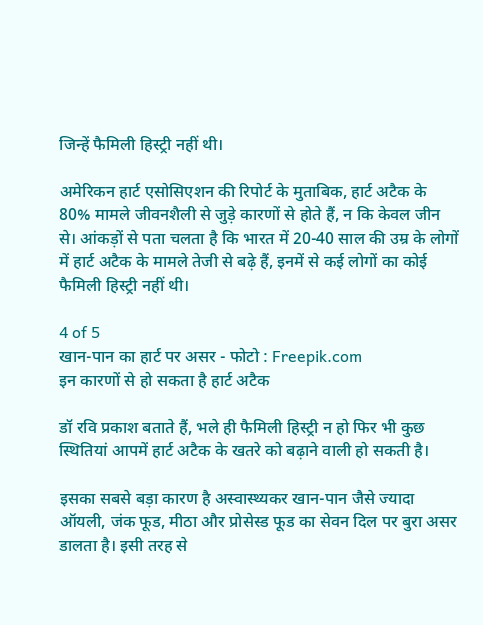जिन्हें फैमिली हिस्ट्री नहीं थी।

अमेरिकन हार्ट एसोसिएशन की रिपोर्ट के मुताबिक, हार्ट अटैक के 80% मामले जीवनशैली से जुड़े कारणों से होते हैं, न कि केवल जीन से। आंकड़ों से पता चलता है कि भारत में 20-40 साल की उम्र के लोगों में हार्ट अटैक के मामले तेजी से बढ़े हैं, इनमें से कई लोगों का कोई फैमिली हिस्ट्री नहीं थी।

4 of 5
खान-पान का हार्ट पर असर - फोटो : Freepik.com
इन कारणों से हो सकता है हार्ट अटैक

डॉ रवि प्रकाश बताते हैं, भले ही फैमिली हिस्ट्री न हो फिर भी कुछ स्थितियां आपमें हार्ट अटैक के खतरे को बढ़ाने वाली हो सकती है।

इसका सबसे बड़ा कारण है अस्वास्थ्यकर खान-पान जैसे ज्यादा ऑयली, जंक फूड, मीठा और प्रोसेस्ड फूड का सेवन दिल पर बुरा असर डालता है। इसी तरह से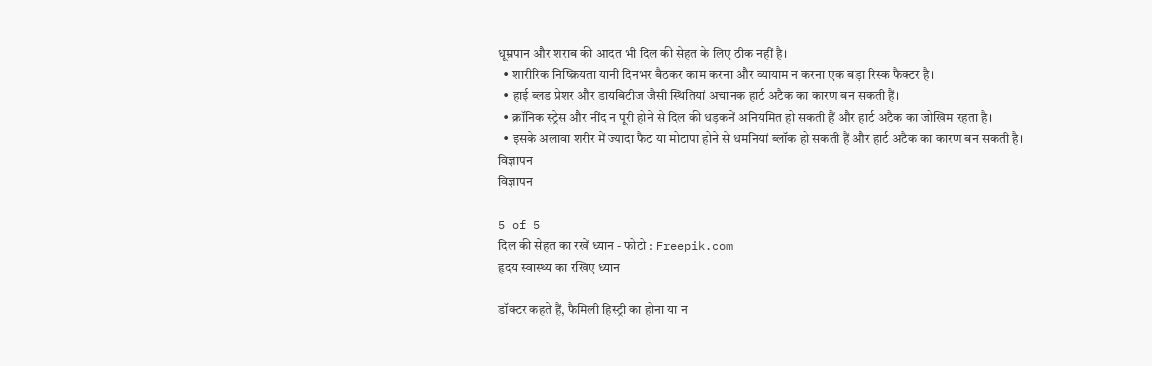धूम्रपान और शराब की आदत भी दिल की सेहत के लिए ठीक नहीं है।
  • शारीरिक निष्क्रियता यानी दिनभर बैठकर काम करना और व्यायाम न करना एक बड़ा रिस्क फैक्टर है।
  • हाई ब्लड प्रेशर और डायबिटीज जैसी स्थितियां अचानक हार्ट अटैक का कारण बन सकती हैं।
  • क्रॉनिक स्ट्रेस और नींद न पूरी होने से दिल की धड़कनें अनियमित हो सकती हैं और हार्ट अटैक का जोखिम रहता है।
  • इसके अलावा शरीर में ज्यादा फैट या मोटापा होने से धमनियां ब्लॉक हो सकती हैं और हार्ट अटैक का कारण बन सकती है।
विज्ञापन
विज्ञापन

5 of 5
दिल की सेहत का रखें ध्यान - फोटो : Freepik.com
हृदय स्वास्थ्य का रखिए ध्यान

डॉक्टर कहते हैं, फैमिली हिस्ट्री का होना या न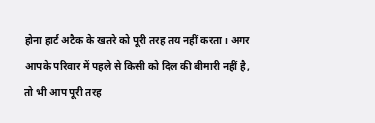होना हार्ट अटैक के खतरे को पूरी तरह तय नहीं करता। अगर आपके परिवार में पहले से किसी को दिल की बीमारी नहीं है, तो भी आप पूरी तरह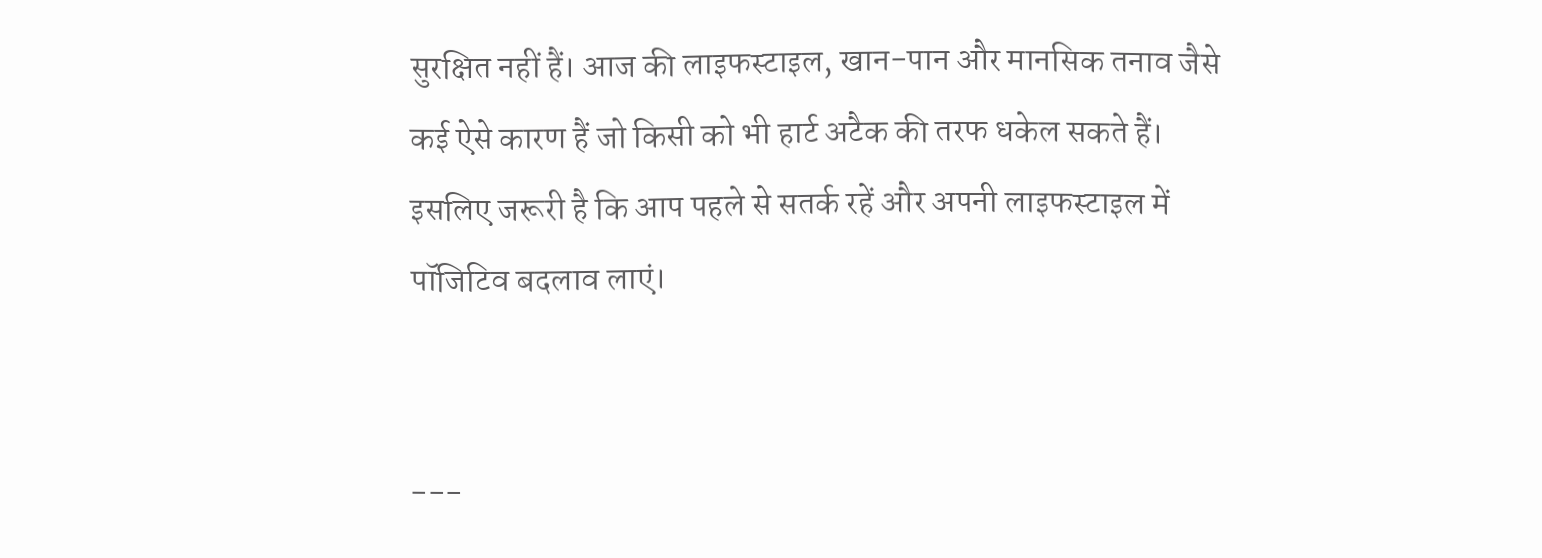सुरक्षित नहीं हैं। आज की लाइफस्टाइल, खान-पान और मानसिक तनाव जैसे कई ऐसे कारण हैं जो किसी को भी हार्ट अटैक की तरफ धकेल सकते हैं। इसलिए जरूरी है कि आप पहले से सतर्क रहें और अपनी लाइफस्टाइल में पॉजिटिव बदलाव लाएं।


---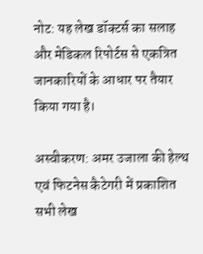नोट: यह लेख डॉक्टर्स का सलाह और मेडिकल रिपोर्टस से एकत्रित जानकारियों के आधार पर तैयार किया गया है।

अस्वीकरण: अमर उजाला की हेल्थ एवं फिटनेस कैटेगरी में प्रकाशित सभी लेख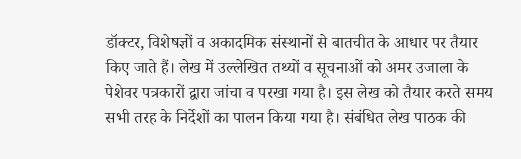डॉक्टर, विशेषज्ञों व अकादमिक संस्थानों से बातचीत के आधार पर तैयार किए जाते हैं। लेख में उल्लेखित तथ्यों व सूचनाओं को अमर उजाला के पेशेवर पत्रकारों द्वारा जांचा व परखा गया है। इस लेख को तैयार करते समय सभी तरह के निर्देशों का पालन किया गया है। संबंधित लेख पाठक की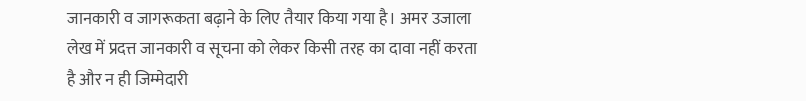जानकारी व जागरूकता बढ़ाने के लिए तैयार किया गया है। अमर उजाला लेख में प्रदत्त जानकारी व सूचना को लेकर किसी तरह का दावा नहीं करता है और न ही जिम्मेदारी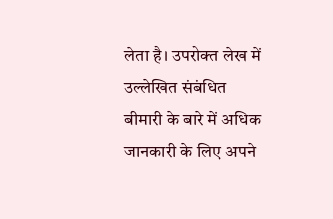लेता है। उपरोक्त लेख में उल्लेखित संबंधित बीमारी के बारे में अधिक जानकारी के लिए अपने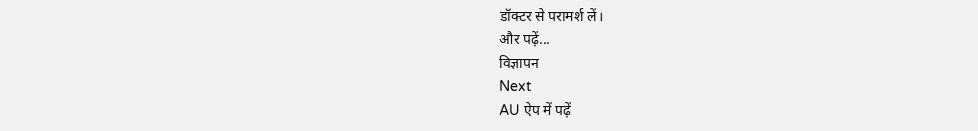डॉक्टर से परामर्श लें।
और पढ़ें...
विज्ञापन
Next
AU ऐप में पढ़ें